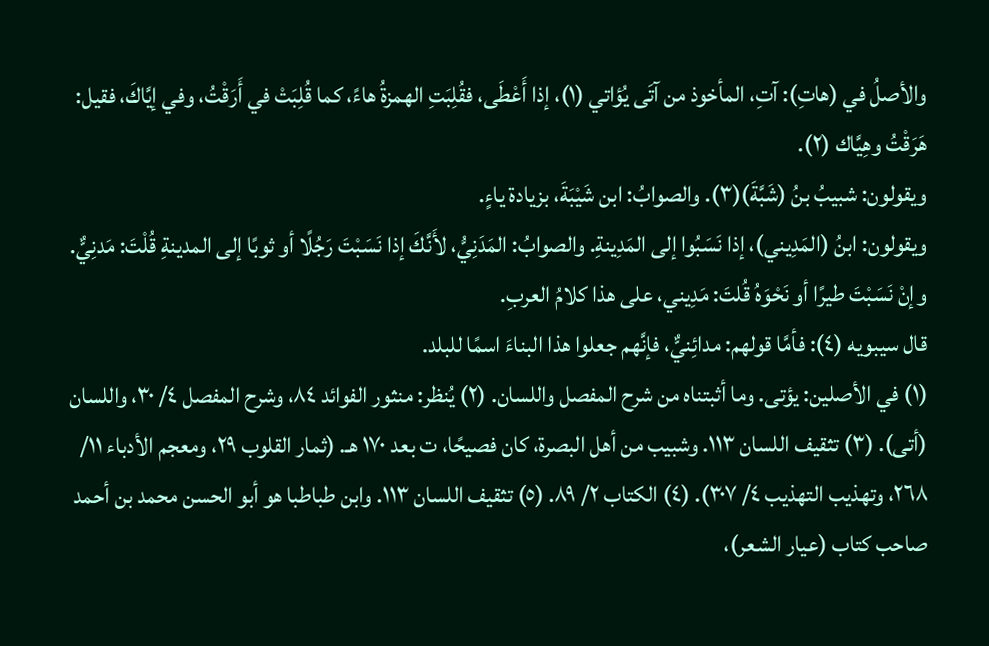والأصلُ في (هاتِ): آتِ، المأخوذ من آتَى يُؤاتي (١)، إذا أَعْطَى، فقُلِبَتِ الهمزةُ هاءً، كما قُلِبَتْ في أَرَقْتُ، وفي إيَّاكَ، فقيل: هَرَقْتُ وهِيَّاك (٢).
ويقولون: شبيبُ بنُ (شَبَّةَ)(٣). والصوابُ: ابن شَيْبَةَ، بزيادة ياءٍ.
ويقولون: ابنُ (المَدِيني)، إذا نَسَبُوا إلى المَدِينةِ. والصوابُ: المَدَنِيُّ، لأَنَّكَ إذا نَسَبْتَ رَجُلًا أو ثوبًا إلى المدينةِ قُلْتَ: مَدنِيٌّ. وإنْ نَسَبْتَ طيرًا أو نَحْوَهُ قُلتَ: مَدِيني، على هذا كلامُ العربِ.
قال سيبويه (٤): فأمَّا قولهم: مدائِنيٌّ، فإنَّهم جعلوا هذا البناءَ اسمًا للبلد.
(١) في الأصلين: يؤتى. وما أثبتناه من شرح المفصل واللسان. (٢) يُنظر: منثور الفوائد ٨٤، وشرح المفصل ٤/ ٣٠، واللسان (أتى). (٣) تثقيف اللسان ١١٣. وشبيب من أهل البصرة، كان فصيحًا، ت بعد ١٧٠ هـ. (ثمار القلوب ٢٩، ومعجم الأدباء ١١/ ٢٦٨، وتهذيب التهذيب ٤/ ٣٠٧). (٤) الكتاب ٢/ ٨٩. (٥) تثقيف اللسان ١١٣. وابن طباطبا هو أبو الحسن محمد بن أحمد صاحب كتاب (عيار الشعر)،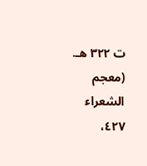ت ٣٢٢ هـ. (معجم الشعراء ٤٢٧،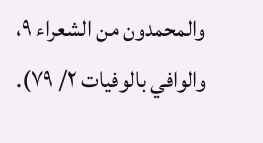والمحمدون من الشعراء ٩، والوافي بالوفيات ٢/ ٧٩).